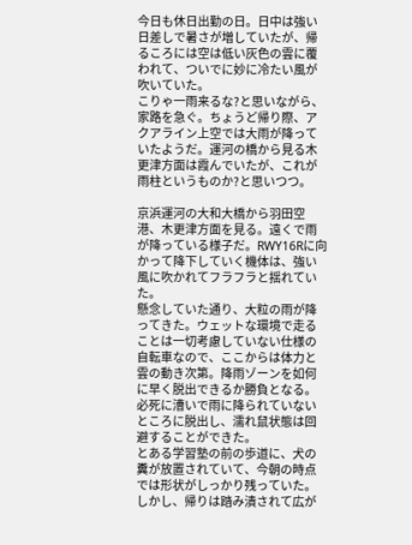今日も休日出勤の日。日中は強い日差しで暑さが増していたが、帰るころには空は低い灰色の雲に覆われて、ついでに妙に冷たい風が吹いていた。
こりゃ一雨来るな?と思いながら、家路を急ぐ。ちょうど帰り際、アクアライン上空では大雨が降っていたようだ。運河の橋から見る木更津方面は霞んでいたが、これが雨柱というものか?と思いつつ。

京浜運河の大和大橋から羽田空港、木更津方面を見る。遠くで雨が降っている様子だ。RWY16Rに向かって降下していく機体は、強い風に吹かれてフラフラと揺れていた。
懸念していた通り、大粒の雨が降ってきた。ウェットな環境で走ることは一切考慮していない仕様の自転車なので、ここからは体力と雲の動き次第。降雨ゾーンを如何に早く脱出できるか勝負となる。必死に漕いで雨に降られていないところに脱出し、濡れ鼠状態は回避することができた。
とある学習塾の前の歩道に、犬の糞が放置されていて、今朝の時点では形状がしっかり残っていた。しかし、帰りは踏み潰されて広が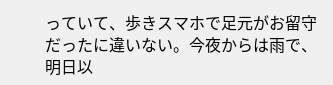っていて、歩きスマホで足元がお留守だったに違いない。今夜からは雨で、明日以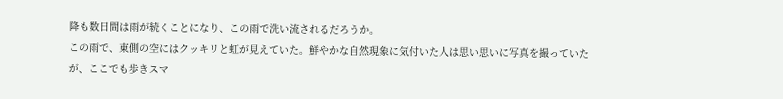降も数日間は雨が続くことになり、この雨で洗い流されるだろうか。
この雨で、東側の空にはクッキリと虹が見えていた。鮮やかな自然現象に気付いた人は思い思いに写真を撮っていたが、ここでも歩きスマ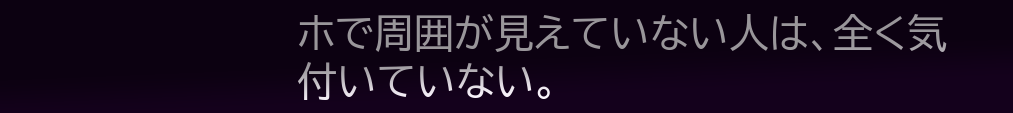ホで周囲が見えていない人は、全く気付いていない。